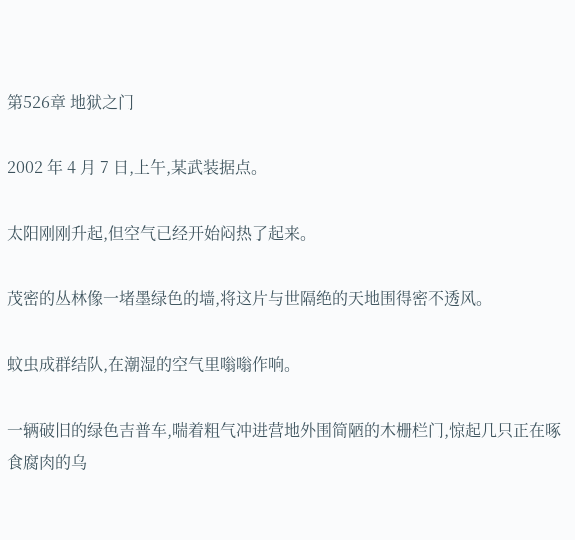第526章 地狱之门

2002 年 4 月 7 日,上午,某武装据点。

太阳刚刚升起,但空气已经开始闷热了起来。

茂密的丛林像一堵墨绿色的墙,将这片与世隔绝的天地围得密不透风。

蚊虫成群结队,在潮湿的空气里嗡嗡作响。

一辆破旧的绿色吉普车,喘着粗气冲进营地外围简陋的木栅栏门,惊起几只正在啄食腐肉的乌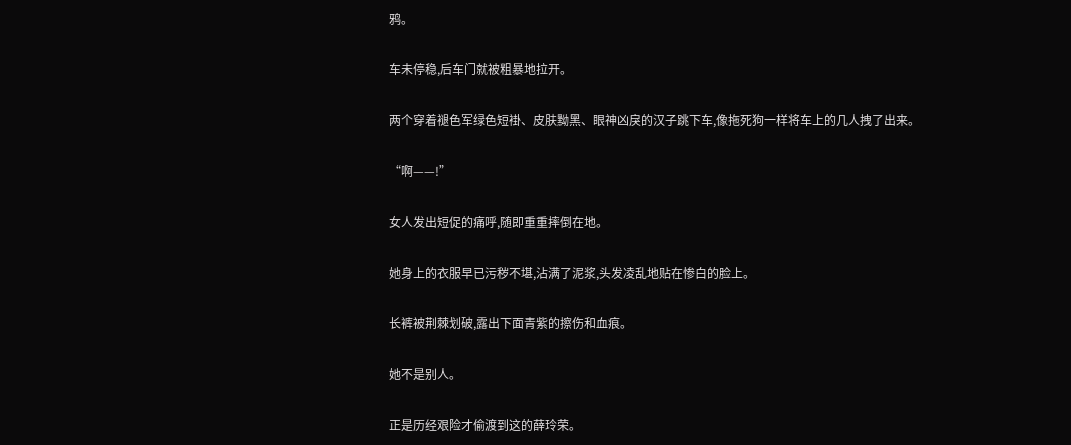鸦。

车未停稳,后车门就被粗暴地拉开。

两个穿着褪色军绿色短褂、皮肤黝黑、眼神凶戾的汉子跳下车,像拖死狗一样将车上的几人拽了出来。

“啊——!”

女人发出短促的痛呼,随即重重摔倒在地。

她身上的衣服早已污秽不堪,沾满了泥浆,头发凌乱地贴在惨白的脸上。

长裤被荆棘划破,露出下面青紫的擦伤和血痕。

她不是别人。

正是历经艰险才偷渡到这的薛玲荣。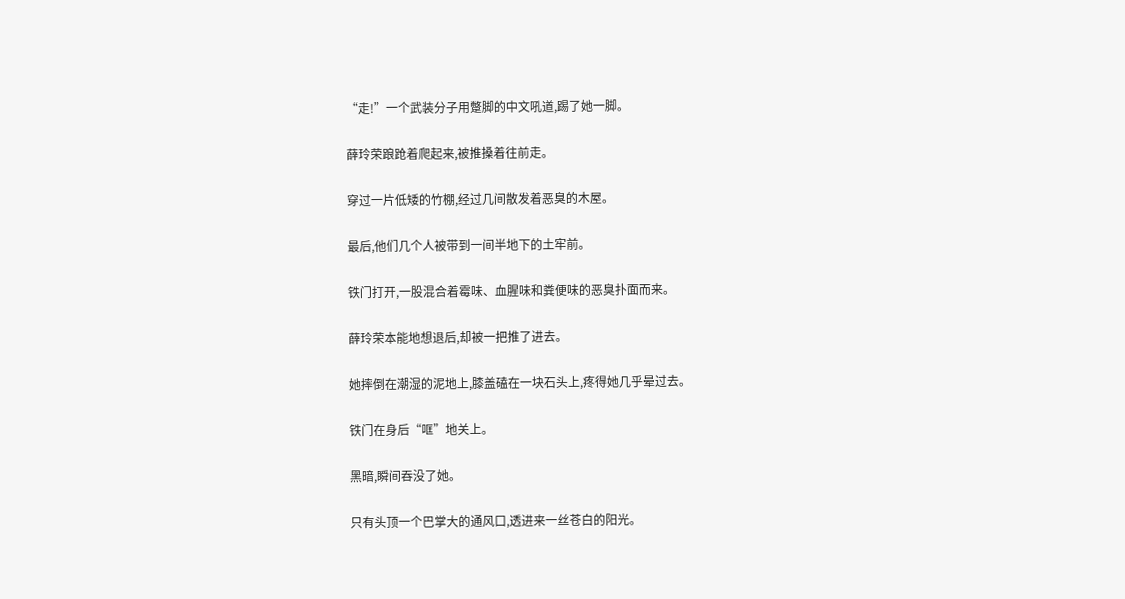“走!”一个武装分子用蹩脚的中文吼道,踢了她一脚。

薛玲荣踉跄着爬起来,被推搡着往前走。

穿过一片低矮的竹棚,经过几间散发着恶臭的木屋。

最后,他们几个人被带到一间半地下的土牢前。

铁门打开,一股混合着霉味、血腥味和粪便味的恶臭扑面而来。

薛玲荣本能地想退后,却被一把推了进去。

她摔倒在潮湿的泥地上,膝盖磕在一块石头上,疼得她几乎晕过去。

铁门在身后“哐”地关上。

黑暗,瞬间吞没了她。

只有头顶一个巴掌大的通风口,透进来一丝苍白的阳光。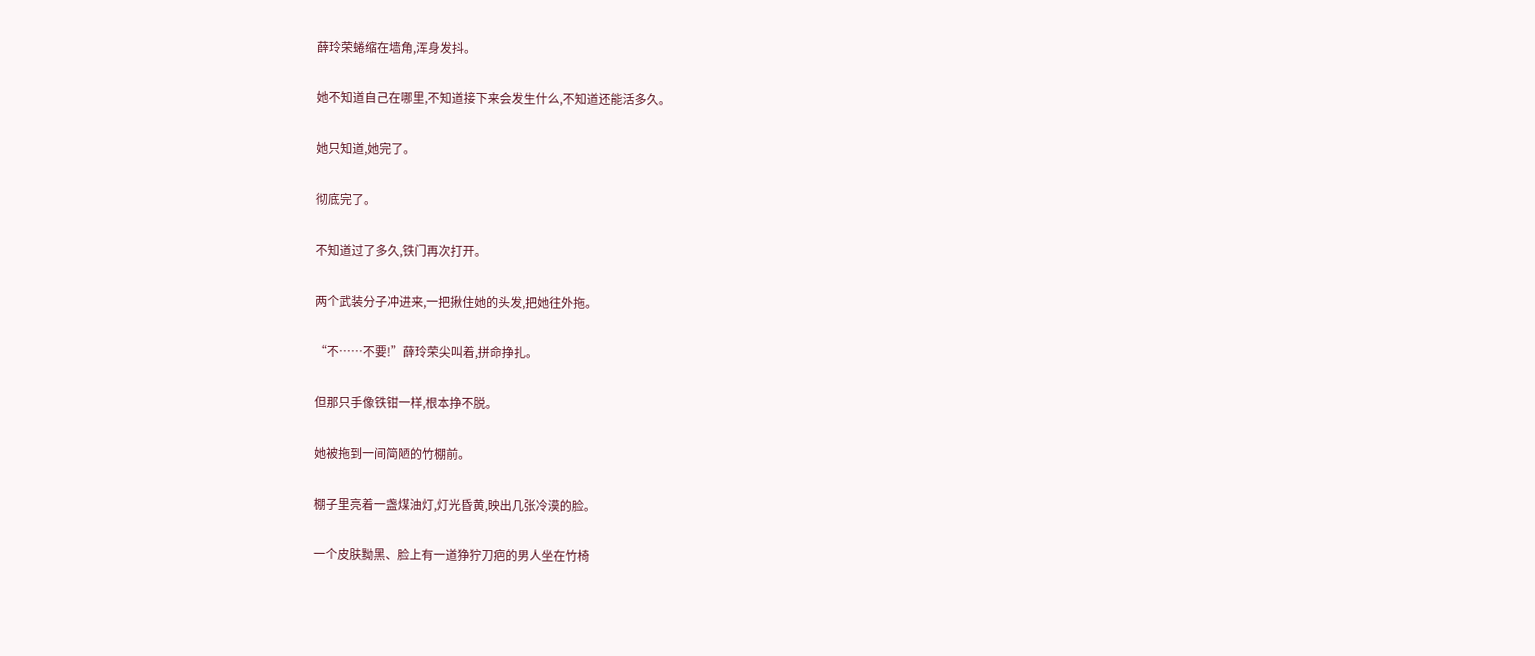薛玲荣蜷缩在墙角,浑身发抖。

她不知道自己在哪里,不知道接下来会发生什么,不知道还能活多久。

她只知道,她完了。

彻底完了。

不知道过了多久,铁门再次打开。

两个武装分子冲进来,一把揪住她的头发,把她往外拖。

“不……不要!”薛玲荣尖叫着,拼命挣扎。

但那只手像铁钳一样,根本挣不脱。

她被拖到一间简陋的竹棚前。

棚子里亮着一盏煤油灯,灯光昏黄,映出几张冷漠的脸。

一个皮肤黝黑、脸上有一道狰狞刀疤的男人坐在竹椅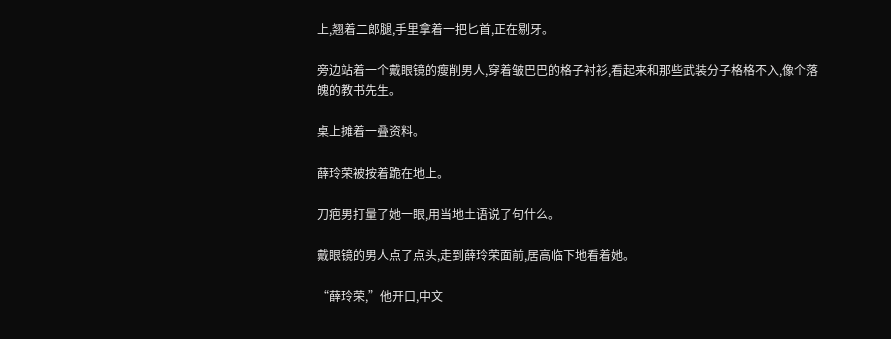上,翘着二郎腿,手里拿着一把匕首,正在剔牙。

旁边站着一个戴眼镜的瘦削男人,穿着皱巴巴的格子衬衫,看起来和那些武装分子格格不入,像个落魄的教书先生。

桌上摊着一叠资料。

薛玲荣被按着跪在地上。

刀疤男打量了她一眼,用当地土语说了句什么。

戴眼镜的男人点了点头,走到薛玲荣面前,居高临下地看着她。

“薛玲荣,”他开口,中文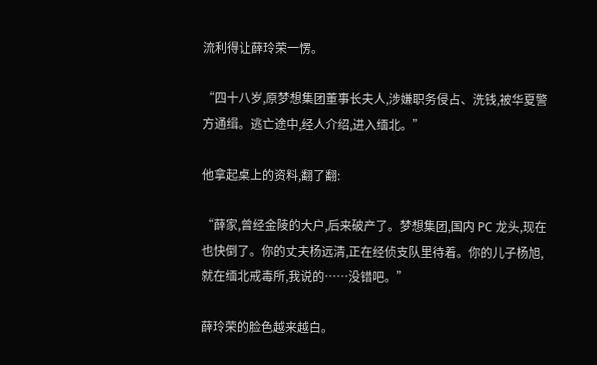流利得让薛玲荣一愣。

“四十八岁,原梦想集团董事长夫人,涉嫌职务侵占、洗钱,被华夏警方通缉。逃亡途中,经人介绍,进入缅北。”

他拿起桌上的资料,翻了翻:

“薛家,曾经金陵的大户,后来破产了。梦想集团,国内 PC 龙头,现在也快倒了。你的丈夫杨远清,正在经侦支队里待着。你的儿子杨旭,就在缅北戒毒所,我说的……没错吧。”

薛玲荣的脸色越来越白。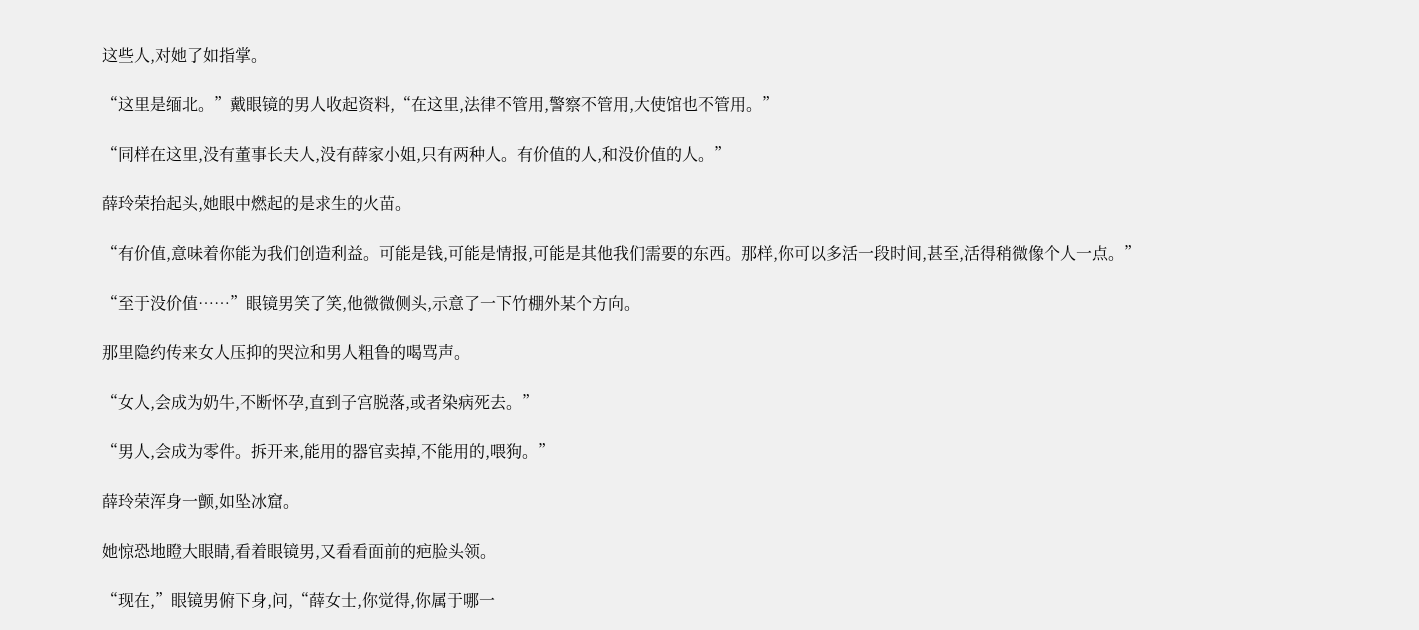这些人,对她了如指掌。

“这里是缅北。”戴眼镜的男人收起资料,“在这里,法律不管用,警察不管用,大使馆也不管用。”

“同样在这里,没有董事长夫人,没有薛家小姐,只有两种人。有价值的人,和没价值的人。”

薛玲荣抬起头,她眼中燃起的是求生的火苗。

“有价值,意味着你能为我们创造利益。可能是钱,可能是情报,可能是其他我们需要的东西。那样,你可以多活一段时间,甚至,活得稍微像个人一点。”

“至于没价值……”眼镜男笑了笑,他微微侧头,示意了一下竹棚外某个方向。

那里隐约传来女人压抑的哭泣和男人粗鲁的喝骂声。

“女人,会成为奶牛,不断怀孕,直到子宫脱落,或者染病死去。”

“男人,会成为零件。拆开来,能用的器官卖掉,不能用的,喂狗。”

薛玲荣浑身一颤,如坠冰窟。

她惊恐地瞪大眼睛,看着眼镜男,又看看面前的疤脸头领。

“现在,”眼镜男俯下身,问,“薛女士,你觉得,你属于哪一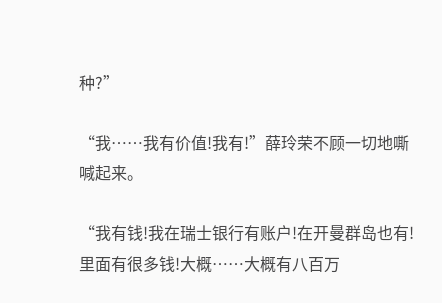种?”

“我……我有价值!我有!”薛玲荣不顾一切地嘶喊起来。

“我有钱!我在瑞士银行有账户!在开曼群岛也有!里面有很多钱!大概……大概有八百万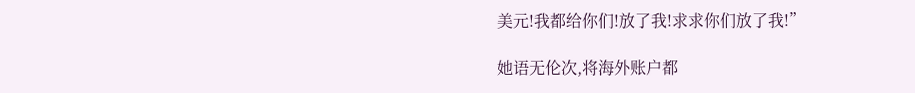美元!我都给你们!放了我!求求你们放了我!”

她语无伦次,将海外账户都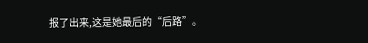报了出来,这是她最后的“后路”。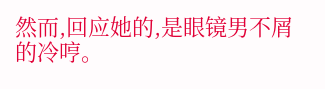然而,回应她的,是眼镜男不屑的冷哼。